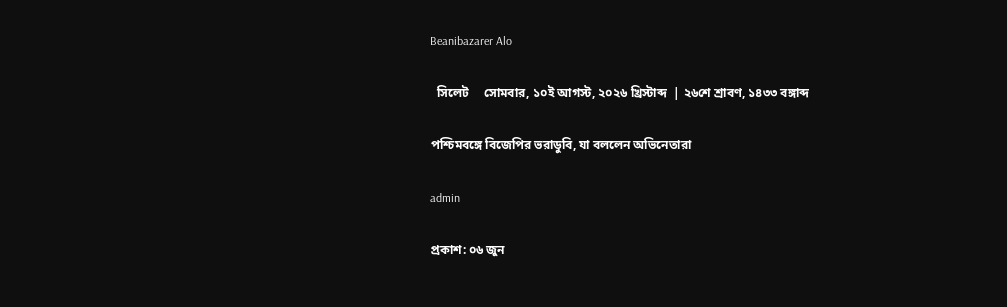Beanibazarer Alo

  সিলেট     সোমবার, ১০ই আগস্ট, ২০২৬ খ্রিস্টাব্দ  | ২৬শে শ্রাবণ, ১৪৩৩ বঙ্গাব্দ

পশ্চিমবঙ্গে বিজেপির ভরাডুবি, যা বললেন অভিনেতারা

admin

প্রকাশ: ০৬ জুন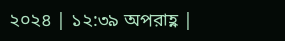২০২৪ | ১২:৩৯ অপরাহ্ণ |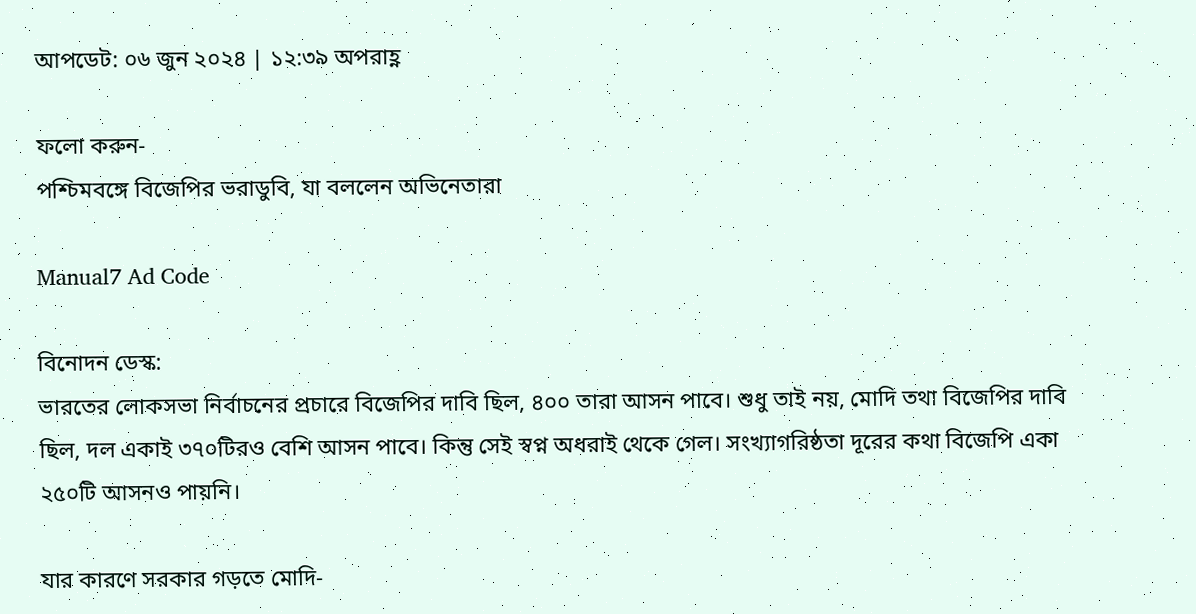আপডেট: ০৬ জুন ২০২৪ | ১২:৩৯ অপরাহ্ণ

ফলো করুন-
পশ্চিমবঙ্গে বিজেপির ভরাডুবি, যা বললেন অভিনেতারা

Manual7 Ad Code

বিনোদন ডেস্ক:
ভারতের লোকসভা নির্বাচনের প্রচারে বিজেপির দাবি ছিল, ৪০০ তারা আসন পাবে। শুধু তাই নয়, মোদি তথা বিজেপির দাবি ছিল, দল একাই ৩৭০টিরও বেশি আসন পাবে। কিন্তু সেই স্বপ্ন অধরাই থেকে গেল। সংখ্যাগরিষ্ঠতা দূরের কথা বিজেপি একা ২৫০টি আসনও পায়নি।

যার কারণে সরকার গড়তে মোদি-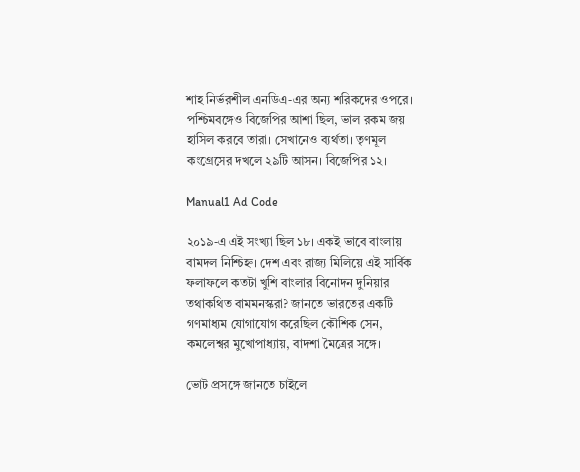শাহ নির্ভরশীল এনডিএ-এর অন্য শরিকদের ওপরে। পশ্চিমবঙ্গেও বিজেপির আশা ছিল, ভাল রকম জয় হাসিল করবে তারা। সেখানেও ব্যর্থতা। তৃণমূল কংগ্রেসের দখলে ২৯টি আসন। বিজেপির ১২।

Manual1 Ad Code

২০১৯-এ এই সংখ্যা ছিল ১৮। একই ভাবে বাংলায় বামদল নিশ্চিহ্ন। দেশ এবং রাজ্য মিলিয়ে এই সার্বিক ফলাফলে কতটা খুশি বাংলার বিনোদন দুনিয়ার তথাকথিত বামমনস্করা? জানতে ভারতের একটি গণমাধ্যম যোগাযোগ করেছিল কৌশিক সেন, কমলেশ্বর মুখোপাধ্যায়, বাদশা মৈত্রের সঙ্গে।

ভোট প্রসঙ্গে জানতে চাইলে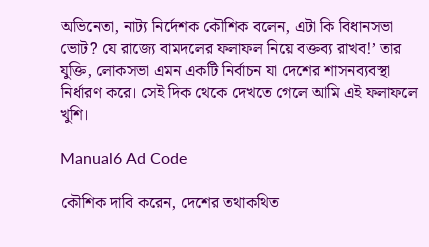অভিনেতা, নাট্য নির্দেশক কৌশিক বলেন, এটা কি বিধানসভা ভোট? যে রাজ্যে বামদলের ফলাফল নিয়ে বক্তব্য রাখব!’ তার যুক্তি, লোকসভা এমন একটি নির্বাচন যা দেশের শাসনব্যবস্থা নির্ধারণ করে। সেই দিক থেকে দেখতে গেলে আমি এই ফলাফলে খুশি।

Manual6 Ad Code

কৌশিক দাবি করেন, দেশের তথাকথিত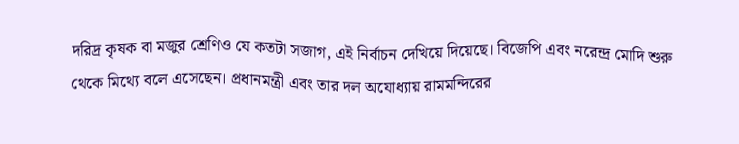দরিদ্র কৃষক বা মজুর শ্রেণিও যে কতটা সজাগ, এই নির্বাচন দেখিয়ে দিয়েছে। বিজেপি এবং নরেন্দ্র মোদি শুরু থেকে মিথ্যে বলে এসেছেন। প্রধানমন্ত্রী এবং তার দল অযোধ্যায় রামমন্দিরের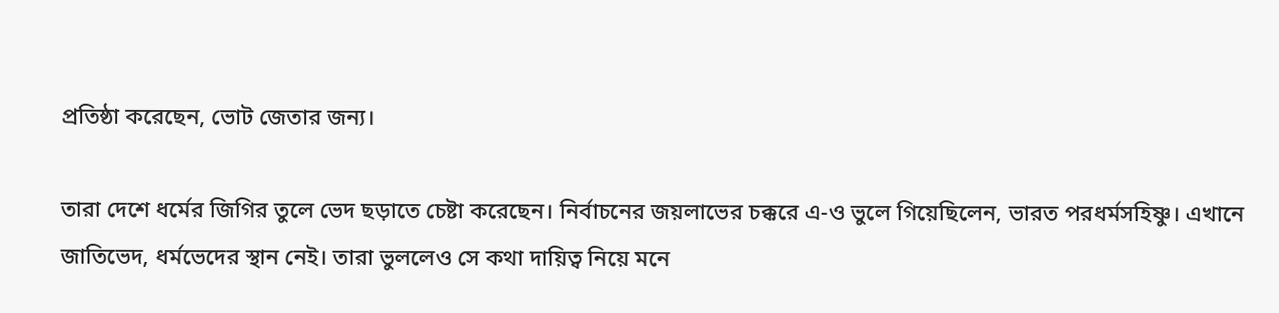প্রতিষ্ঠা করেছেন, ভোট জেতার জন্য।

তারা দেশে ধর্মের জিগির তুলে ভেদ ছড়াতে চেষ্টা করেছেন। নির্বাচনের জয়লাভের চক্করে এ-ও ভুলে গিয়েছিলেন, ভারত পরধর্মসহিষ্ণু। এখানে জাতিভেদ, ধর্মভেদের স্থান নেই। তারা ভুললেও সে কথা দায়িত্ব নিয়ে মনে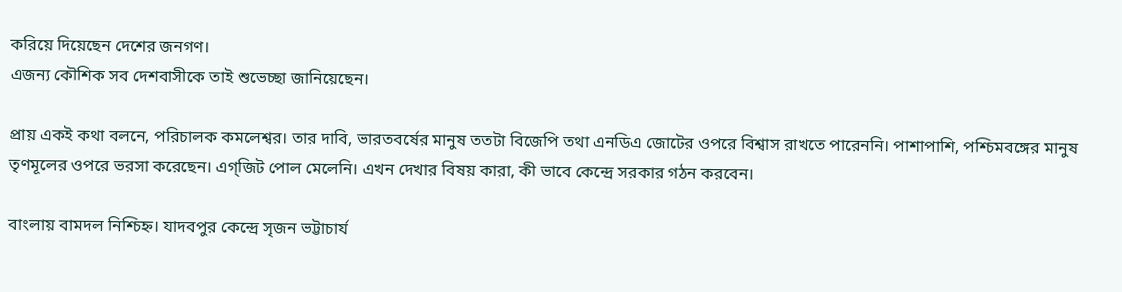করিয়ে দিয়েছেন দেশের জনগণ।
এজন্য কৌশিক সব দেশবাসীকে তাই শুভেচ্ছা জানিয়েছেন।

প্রায় একই কথা বলনে, পরিচালক কমলেশ্বর। তার দাবি, ভারতবর্ষের মানুষ ততটা বিজেপি তথা এনডিএ জোটের ওপরে বিশ্বাস রাখতে পারেননি। পাশাপাশি, পশ্চিমবঙ্গের মানুষ তৃণমূলের ওপরে ভরসা করেছেন। এগ্জিট পোল মেলেনি। এখন দেখার বিষয় কারা, কী ভাবে কেন্দ্রে সরকার গঠন করবেন।

বাংলায় বামদল নিশ্চিহ্ন। যাদবপুর কেন্দ্রে সৃজন ভট্টাচার্য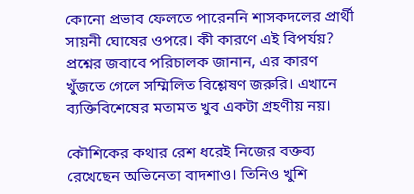কোনো প্রভাব ফেলতে পারেননি শাসকদলের প্রার্থী সায়নী ঘোষের ওপরে। কী কারণে এই বিপর্যয়? প্রশ্নের জবাবে পরিচালক জানান, এর কারণ খুঁজতে গেলে সম্মিলিত বিশ্লেষণ জরুরি। এখানে ব্যক্তিবিশেষের মতামত খুব একটা গ্রহণীয় নয়।

কৌশিকের কথার রেশ ধরেই নিজের বক্তব্য রেখেছেন অভিনেতা বাদশাও। তিনিও খুশি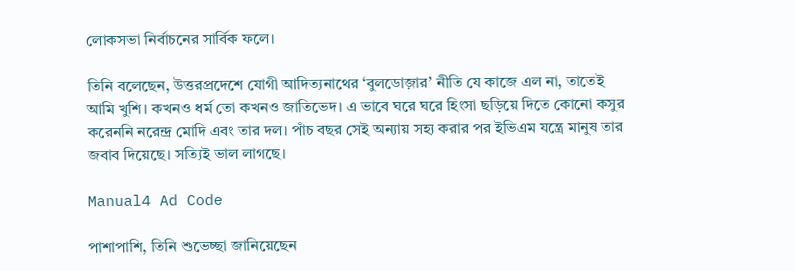লোকসভা নির্বাচনের সার্বিক ফলে।

তিনি বলেছেন, উত্তরপ্রদেশে যোগী আদিত্যনাথের ‘বুলডোজ়ার’ নীতি যে কাজে এল না, তাতেই আমি খুশি। কখনও ধর্ম তো কখনও জাতিভেদ। এ ভাবে ঘরে ঘরে হিংসা ছড়িয়ে দিতে কোনো কসুর করেননি নরেন্দ্র মোদি এবং তার দল। পাঁচ বছর সেই অন্যায় সহ্য করার পর ইভিএম যন্ত্রে মানুষ তার জবাব দিয়েছে। সত্যিই ভাল লাগছে।

Manual4 Ad Code

পাশাপাশি, তিনি শুভেচ্ছা জানিয়েছেন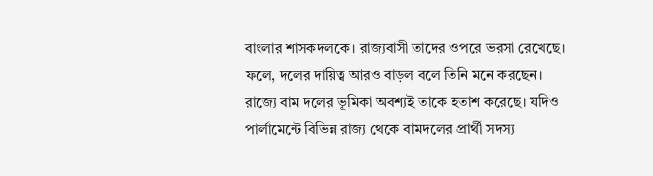বাংলার শাসকদলকে। রাজ্যবাসী তাদের ওপরে ভরসা রেখেছে। ফলে, দলের দায়িত্ব আরও বাড়ল বলে তিনি মনে করছেন। রাজ্যে বাম দলের ভূমিকা অবশ্যই তাকে হতাশ করেছে। যদিও পার্লামেন্টে বিভিন্ন রাজ্য থেকে বামদলের প্রার্থী সদস্য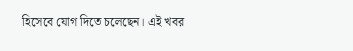হিসেবে যোগ দিতে চলেছেন। এই খবর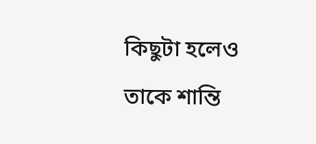কিছুটা হলেও তাকে শান্তি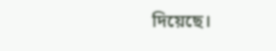দিয়েছে।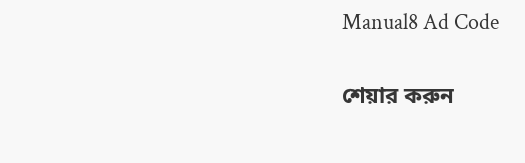Manual8 Ad Code

শেয়ার করুন